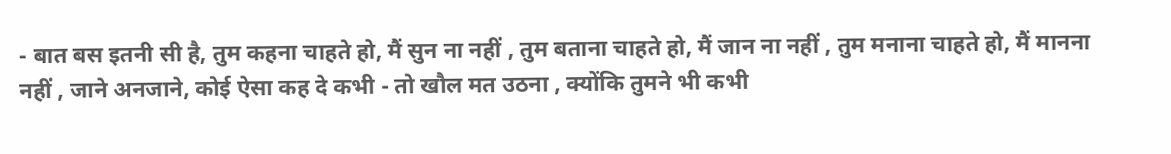- बात बस इतनी सी है, तुम कहना चाहते हो, मैं सुन ना नहीं , तुम बताना चाहते हो, मैं जान ना नहीं , तुम मनाना चाहते हो, मैं मानना नहीं , जाने अनजाने, कोई ऐसा कह दे कभी - तो खौल मत उठना , क्योंकि तुमने भी कभी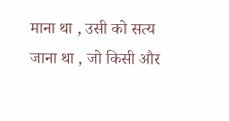माना था , उसी को सत्य जाना था , जो किसी और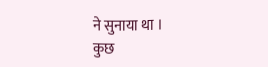ने सुनाया था ।
कुछ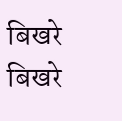बिखरे बिखरे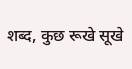शब्द, कुछ रूखे सूखे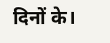दिनों के।